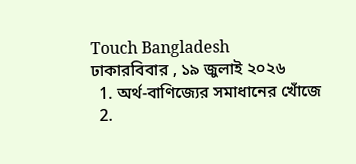Touch Bangladesh
ঢাকারবিবার , ১৯ জুলাই ২০২৬
  1. অর্থ-বাণিজ্যের সমাধানের খোঁজে
  2.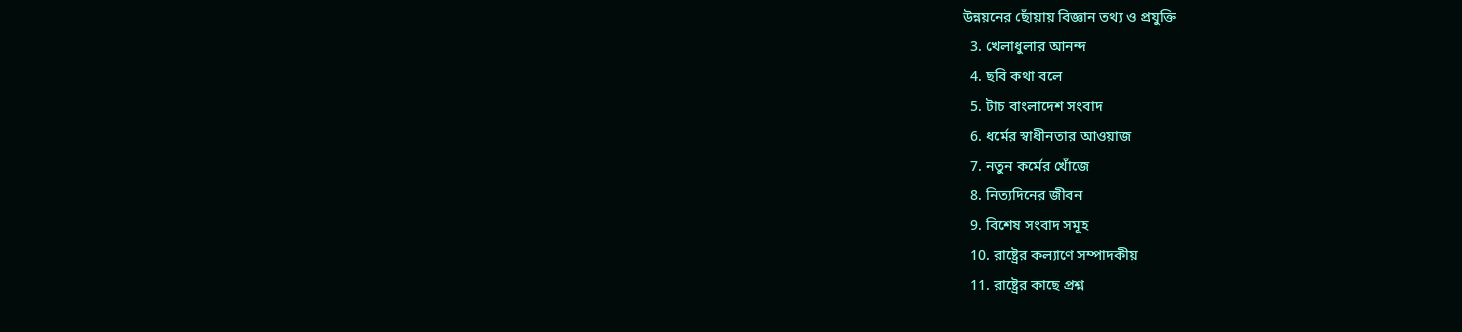উন্নয়নের ছোঁয়ায় বিজ্ঞান তথ্য ও প্রযুক্তি
  3. খেলাধুলার আনন্দ
  4. ছবি কথা বলে
  5. টাচ বাংলাদেশ সংবাদ
  6. ধর্মের স্বাধীনতার আওয়াজ
  7. নতুন কর্মের খোঁজে
  8. নিত্যদিনের জীবন
  9. বিশেষ সংবাদ সমূহ
  10. রাষ্ট্রের কল্যাণে সম্পাদকীয়
  11. রাষ্ট্রের কাছে প্রশ্ন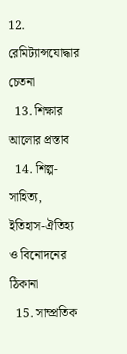12. রেমিট্যান্সযোদ্ধার চেতনা
  13. শিক্ষার আলোর প্রস্তাব
  14. শিল্প-সাহিত্য, ইতিহাস-ঐতিহ্য ও বিনোদনের ঠিকানা
  15. সাম্প্রতিক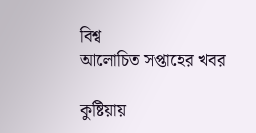বিশ্ব
আলোচিত সপ্তাহের খবর

কুষ্টিয়ায়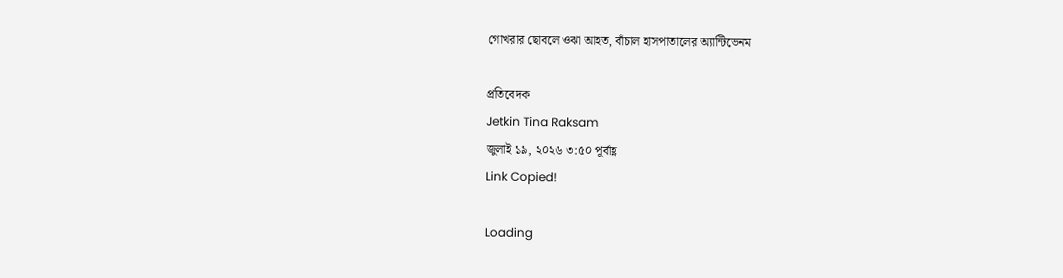গোখরার ছোবলে ওঝা আহত, বাঁচাল হাসপাতালের অ্যান্টিভেনম

প্রতিবেদক
Jetkin Tina Raksam
জুলাই ১৯, ২০২৬ ৩:৫০ পূর্বাহ্ণ
Link Copied!

Loading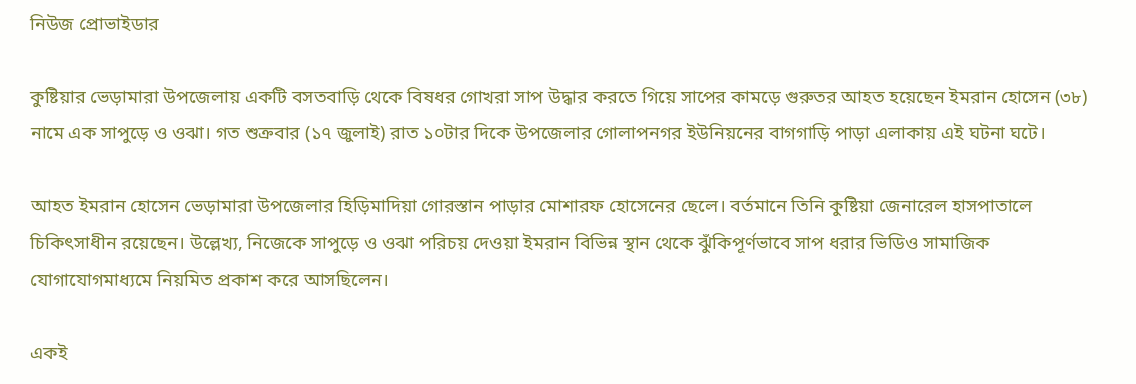নিউজ প্রোভাইডার

কুষ্টিয়ার ভেড়ামারা উপজেলায় একটি বসতবাড়ি থেকে বিষধর গোখরা সাপ উদ্ধার করতে গিয়ে সাপের কামড়ে গুরুতর আহত হয়েছেন ইমরান হোসেন (৩৮) নামে এক সাপুড়ে ও ওঝা। গত শুক্রবার (১৭ জুলাই) রাত ১০টার দিকে উপজেলার গোলাপনগর ইউনিয়নের বাগগাড়ি পাড়া এলাকায় এই ঘটনা ঘটে।

আহত ইমরান হোসেন ভেড়ামারা উপজেলার হিড়িমাদিয়া গোরস্তান পাড়ার মোশারফ হোসেনের ছেলে। বর্তমানে তিনি কুষ্টিয়া জেনারেল হাসপাতালে চিকিৎসাধীন রয়েছেন। উল্লেখ্য, নিজেকে সাপুড়ে ও ওঝা পরিচয় দেওয়া ইমরান বিভিন্ন স্থান থেকে ঝুঁকিপূর্ণভাবে সাপ ধরার ভিডিও সামাজিক যোগাযোগমাধ্যমে নিয়মিত প্রকাশ করে আসছিলেন।

একই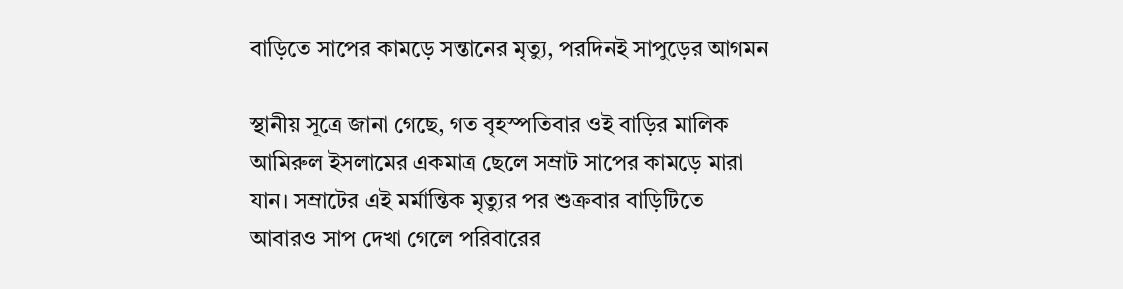বাড়িতে সাপের কামড়ে সন্তানের মৃত্যু, পরদিনই সাপুড়ের আগমন

স্থানীয় সূত্রে জানা গেছে, গত বৃহস্পতিবার ওই বাড়ির মালিক আমিরুল ইসলামের একমাত্র ছেলে সম্রাট সাপের কামড়ে মারা যান। সম্রাটের এই মর্মান্তিক মৃত্যুর পর শুক্রবার বাড়িটিতে আবারও সাপ দেখা গেলে পরিবারের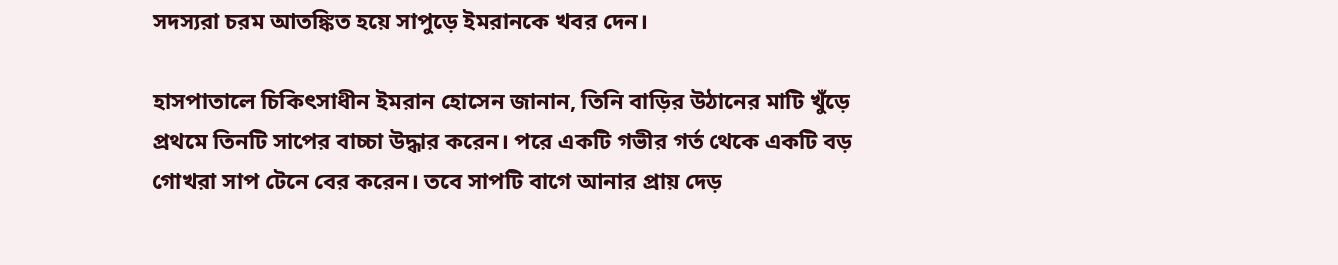সদস্যরা চরম আতঙ্কিত হয়ে সাপুড়ে ইমরানকে খবর দেন।

হাসপাতালে চিকিৎসাধীন ইমরান হোসেন জানান, তিনি বাড়ির উঠানের মাটি খুঁড়ে প্রথমে তিনটি সাপের বাচ্চা উদ্ধার করেন। পরে একটি গভীর গর্ত থেকে একটি বড় গোখরা সাপ টেনে বের করেন। তবে সাপটি বাগে আনার প্রায় দেড়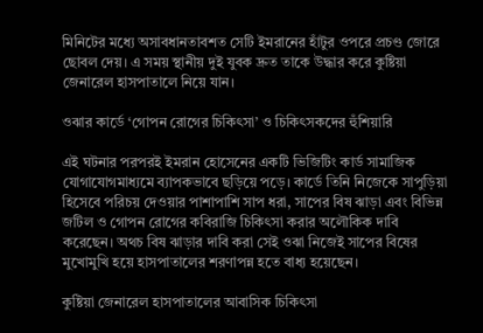মিনিটের মধ্যে অসাবধানতাবশত সেটি ইমরানের হাঁটুর ওপরে প্রচণ্ড জোরে ছোবল দেয়। এ সময় স্থানীয় দুই যুবক দ্রুত তাকে উদ্ধার করে কুষ্টিয়া জেনারেল হাসপাতালে নিয়ে যান।

ওঝার কার্ডে ‘গোপন রোগের চিকিৎসা’ ও চিকিৎসকদের হুঁশিয়ারি

এই ঘটনার পরপরই ইমরান হোসেনের একটি ভিজিটিং কার্ড সামাজিক যোগাযোগমাধ্যমে ব্যাপকভাবে ছড়িয়ে পড়ে। কার্ডে তিনি নিজেকে সাপুড়িয়া হিসেবে পরিচয় দেওয়ার পাশাপাশি সাপ ধরা, সাপের বিষ ঝাড়া এবং বিভিন্ন জটিল ও গোপন রোগের কবিরাজি চিকিৎসা করার অলৌকিক দাবি করেছেন। অথচ বিষ ঝাড়ার দাবি করা সেই ওঝা নিজেই সাপের বিষের মুখোমুখি হয়ে হাসপাতালের শরণাপন্ন হতে বাধ্য হয়েছেন।

কুষ্টিয়া জেনারেল হাসপাতালের আবাসিক চিকিৎসা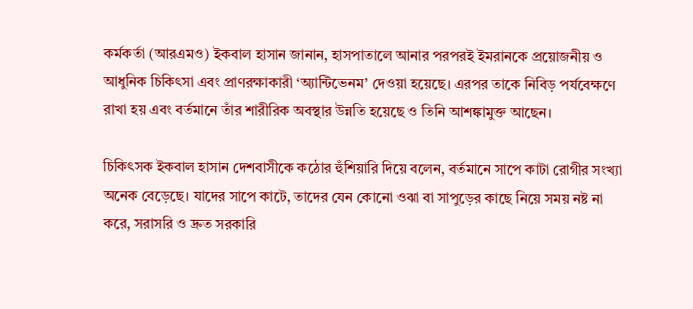কর্মকর্তা (আরএমও) ইকবাল হাসান জানান, হাসপাতালে আনার পরপরই ইমরানকে প্রয়োজনীয় ও আধুনিক চিকিৎসা এবং প্রাণরক্ষাকারী ‘অ্যান্টিভেনম’ দেওয়া হয়েছে। এরপর তাকে নিবিড় পর্যবেক্ষণে রাখা হয় এবং বর্তমানে তাঁর শারীরিক অবস্থার উন্নতি হয়েছে ও তিনি আশঙ্কামুক্ত আছেন।

চিকিৎসক ইকবাল হাসান দেশবাসীকে কঠোর হুঁশিয়ারি দিয়ে বলেন, বর্তমানে সাপে কাটা রোগীর সংখ্যা অনেক বেড়েছে। যাদের সাপে কাটে, তাদের যেন কোনো ওঝা বা সাপুড়ের কাছে নিয়ে সময় নষ্ট না করে, সরাসরি ও দ্রুত সরকারি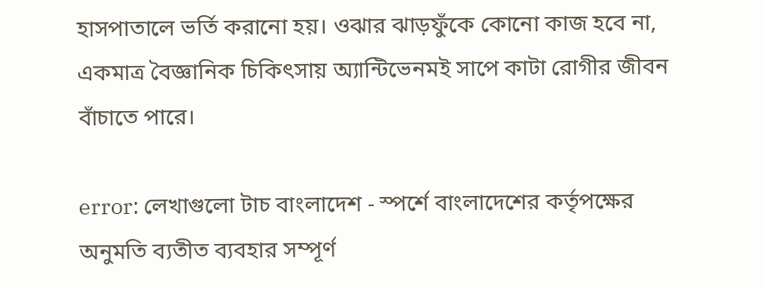হাসপাতালে ভর্তি করানো হয়। ওঝার ঝাড়ফুঁকে কোনো কাজ হবে না, একমাত্র বৈজ্ঞানিক চিকিৎসায় অ্যান্টিভেনমই সাপে কাটা রোগীর জীবন বাঁচাতে পারে।

error: লেখাগুলো টাচ বাংলাদেশ - স্পর্শে বাংলাদেশের কর্তৃপক্ষের অনুমতি ব্যতীত ব্যবহার সম্পূর্ণ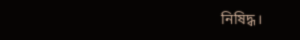নিষিদ্ধ।